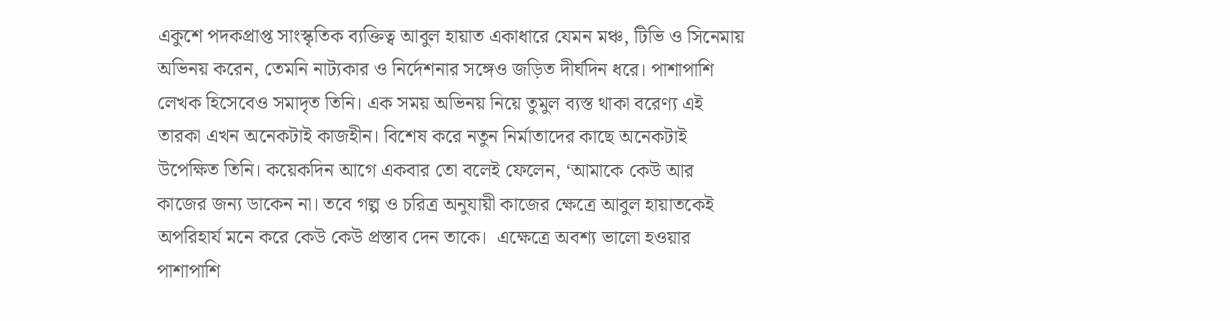একুশে পদকপ্রাপ্ত সাংস্কৃতিক ব্যক্তিত্ব আবুল হায়াত একাধারে যেমন মঞ্চ, টিভি ও সিনেমায় অভিনয় করেন, তেমনি নাট্যকার ও নির্দেশনার সঙ্গেও জড়িত দীর্ঘদিন ধরে। পাশাপাশি লেখক হিসেবেও সমাদৃত তিনি। এক সময় অভিনয় নিয়ে তুমুল ব্যস্ত থাকা বরেণ্য এই তারকা এখন অনেকটাই কাজহীন। বিশেষ করে নতুন নির্মাতাদের কাছে অনেকটাই উপেক্ষিত তিনি। কয়েকদিন আগে একবার তো বলেই ফেলেন, ‘আমাকে কেউ আর কাজের জন্য ডাকেন না। তবে গল্প ও চরিত্র অনুযায়ী কাজের ক্ষেত্রে আবুল হায়াতকেই অপরিহার্য মনে করে কেউ কেউ প্রস্তাব দেন তাকে।  এক্ষেত্রে অবশ্য ভালো হওয়ার পাশাপাশি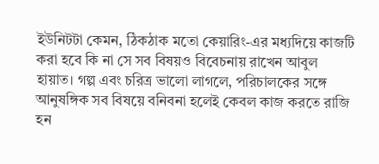ইউনিটটা কেমন, ঠিকঠাক মতো কেয়ারিং-এর মধ্যদিয়ে কাজটি করা হবে কি না সে সব বিষয়ও বিবেচনায় রাখেন আবুল হায়াত। গল্প এবং চরিত্র ভালো লাগলে, পরিচালকের সঙ্গে আনুষঙ্গিক সব বিষয়ে বনিবনা হলেই কেবল কাজ করতে রাজি হন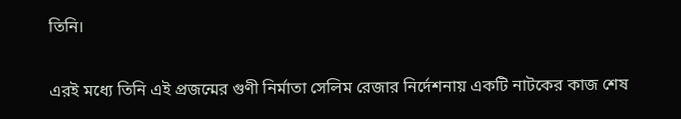তিনি।

এরই মধ্যে তিনি এই প্রজন্মের গুণী নির্মাতা সেলিম রেজার নির্দেশনায় একটি নাটকের কাজ শেষ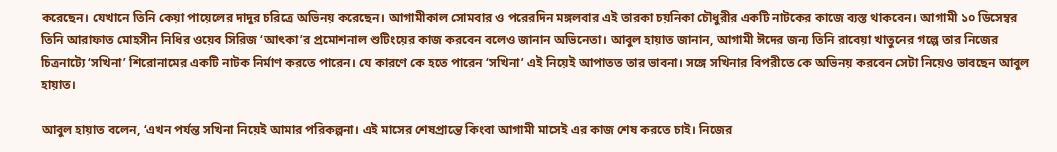করেছেন। যেখানে তিনি কেয়া পায়েলের দাদুর চরিত্রে অভিনয় করেছেন। আগামীকাল সোমবার ও পরেরদিন মঙ্গলবার এই তারকা চয়নিকা চৌধুরীর একটি নাটকের কাজে ব্যস্ত থাকবেন। আগামী ১০ ডিসেম্বর তিনি আরাফাত মোহসীন নিধির ওয়েব সিরিজ ‘আৎকা’র প্রমোশনাল শুটিংয়ের কাজ করবেন বলেও জানান অভিনেতা। আবুল হায়াত জানান, আগামী ঈদের জন্য তিনি রাবেয়া খাতুনের গল্পে তার নিজের চিত্রনাট্যে ‘সখিনা’ শিরোনামের একটি নাটক নির্মাণ করতে পারেন। যে কারণে কে হতে পারেন ‘সখিনা’ এই নিয়েই আপাতত তার ভাবনা। সঙ্গে সখিনার বিপরীতে কে অভিনয় করবেন সেটা নিয়েও ভাবছেন আবুল হায়াত।

আবুল হায়াত বলেন, ‘এখন পর্যন্ত সখিনা নিয়েই আমার পরিকল্পনা। এই মাসের শেষপ্রান্তে কিংবা আগামী মাসেই এর কাজ শেষ করতে চাই। নিজের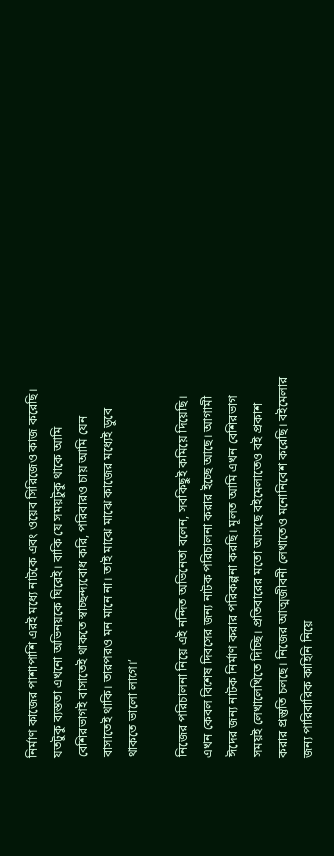নির্মাণ কাজের পাশাপাশি এরই মধ্যে নাটকে এবং ওয়েব সিরিজেও কাজ করেছি। যতটুকু ব্যস্ততা এখনো অভিনয়কে ঘিরেই। বাকি যে সময়টুকু থাকে আমি বেশিরভাগই বাসাতেই থাকতে স্বাচ্ছন্দ্যবোধ করি, পরিবারও চায় আমি যেন বাসাতেই থাকি। তারপরও মন মানে না। তাই মাঝে মাঝে কাজের মধ্যেই ডুবে থাকতে ভালো লাগে।’

নিজের পরিচালনা নিয়ে এই নন্দিত অভিনেতা বলেন, সবকিছুই কমিয়ে দিয়েছি। এখন কেবল বিশেষ দিবসের জন্য নাটক পরিচালনা করার ইচ্ছে আছে। আগামী ঈদের জন্য নাটক নির্মাণ করার পরিকল্পনা করছি। মূলত আমি এখন বেশিরভাগ সময়ই লেখালেখিতে দিচ্ছি। প্রতিবারের মতো আসছে বইমেলাতেও বই প্রকাশ করার প্রস্তুতি চলছে। নিজের আত্মজীবনী লেখাতেও মনোনিবেশ করেছি। বইমেলার জন্য পারিবারিক কাহিনি নিয়ে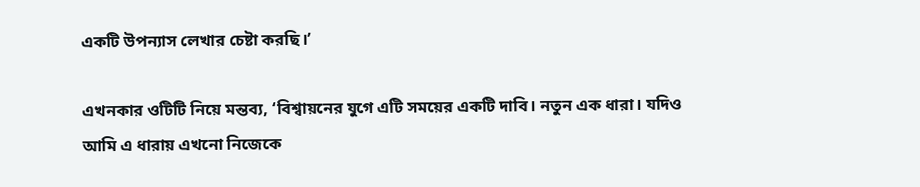একটি উপন্যাস লেখার চেষ্টা করছি।’

এখনকার ওটিটি নিয়ে মন্তব্য, ‘বিশ্বায়নের যুগে এটি সময়ের একটি দাবি। নতুন এক ধারা। যদিও আমি এ ধারায় এখনো নিজেকে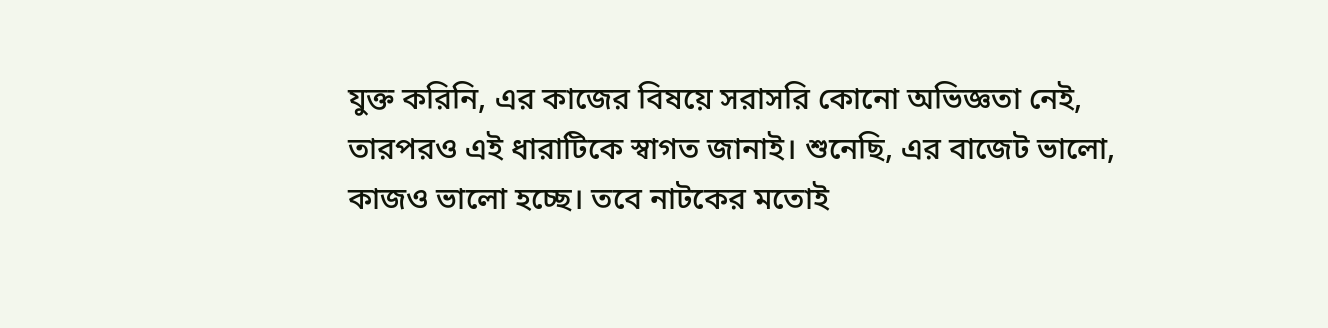যুক্ত করিনি, এর কাজের বিষয়ে সরাসরি কোনো অভিজ্ঞতা নেই, তারপরও এই ধারাটিকে স্বাগত জানাই। শুনেছি, এর বাজেট ভালো, কাজও ভালো হচ্ছে। তবে নাটকের মতোই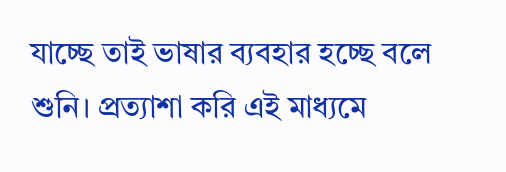যাচ্ছে তাই ভাষার ব্যবহার হচ্ছে বলে শুনি। প্রত্যাশা করি এই মাধ্যমে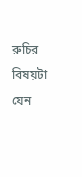রুচির বিষয়টা যেন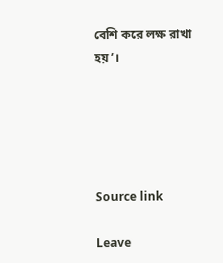বেশি করে লক্ষ রাখা হয়’।





Source link

Leave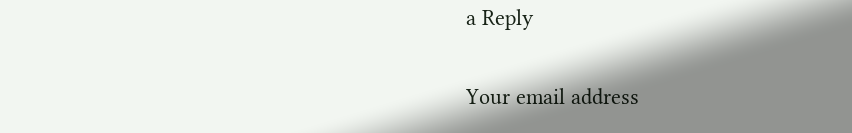a Reply

Your email address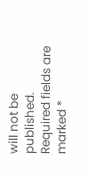will not be published. Required fields are marked *